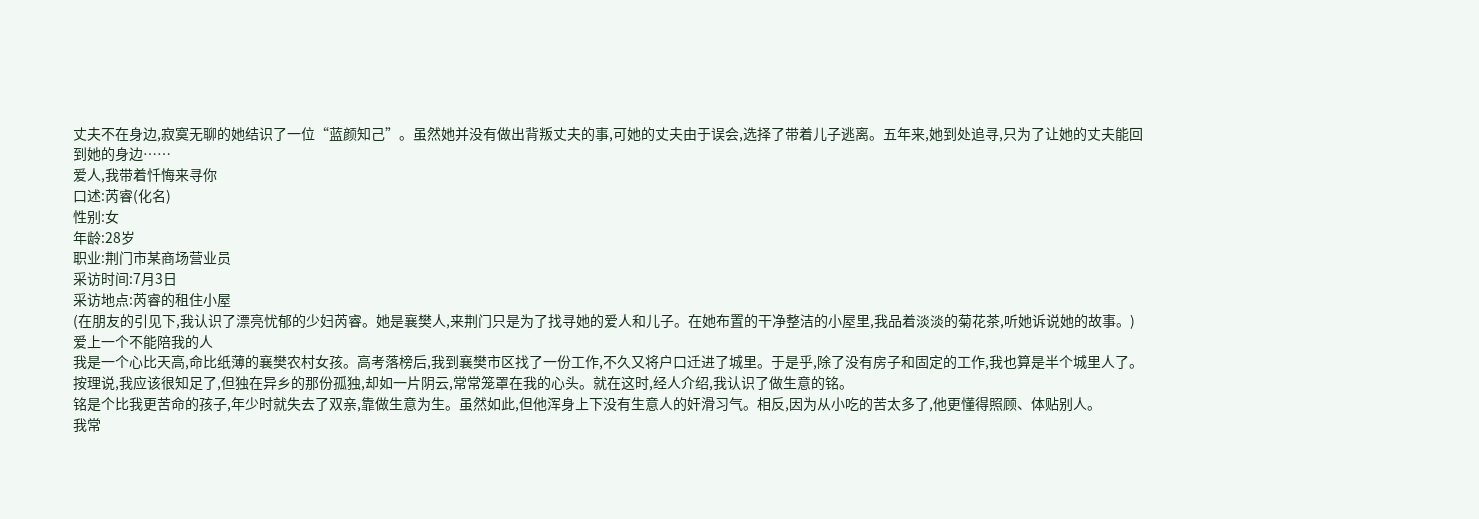丈夫不在身边,寂寞无聊的她结识了一位“蓝颜知己”。虽然她并没有做出背叛丈夫的事,可她的丈夫由于误会,选择了带着儿子逃离。五年来,她到处追寻,只为了让她的丈夫能回到她的身边……
爱人,我带着忏悔来寻你
口述:芮睿(化名)
性别:女
年龄:28岁
职业:荆门市某商场营业员
采访时间:7月3日
采访地点:芮睿的租住小屋
(在朋友的引见下,我认识了漂亮忧郁的少妇芮睿。她是襄樊人,来荆门只是为了找寻她的爱人和儿子。在她布置的干净整洁的小屋里,我品着淡淡的菊花茶,听她诉说她的故事。)
爱上一个不能陪我的人
我是一个心比天高,命比纸薄的襄樊农村女孩。高考落榜后,我到襄樊市区找了一份工作,不久又将户口迁进了城里。于是乎,除了没有房子和固定的工作,我也算是半个城里人了。按理说,我应该很知足了,但独在异乡的那份孤独,却如一片阴云,常常笼罩在我的心头。就在这时,经人介绍,我认识了做生意的铭。
铭是个比我更苦命的孩子,年少时就失去了双亲,靠做生意为生。虽然如此,但他浑身上下没有生意人的奸滑习气。相反,因为从小吃的苦太多了,他更懂得照顾、体贴别人。
我常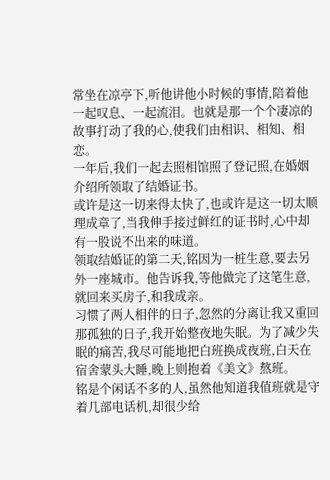常坐在凉亭下,听他讲他小时候的事情,陪着他一起叹息、一起流泪。也就是那一个个凄凉的故事打动了我的心,使我们由相识、相知、相恋。
一年后,我们一起去照相馆照了登记照,在婚姻介绍所领取了结婚证书。
或许是这一切来得太快了,也或许是这一切太顺理成章了,当我伸手接过鲜红的证书时,心中却有一股说不出来的味道。
领取结婚证的第二天,铭因为一桩生意,要去另外一座城市。他告诉我,等他做完了这笔生意,就回来买房子,和我成亲。
习惯了两人相伴的日子,忽然的分离让我又重回那孤独的日子,我开始整夜地失眠。为了减少失眠的痛苦,我尽可能地把白班换成夜班,白天在宿舍蒙头大睡,晚上则抱着《美文》熬班。
铭是个闲话不多的人,虽然他知道我值班就是守着几部电话机,却很少给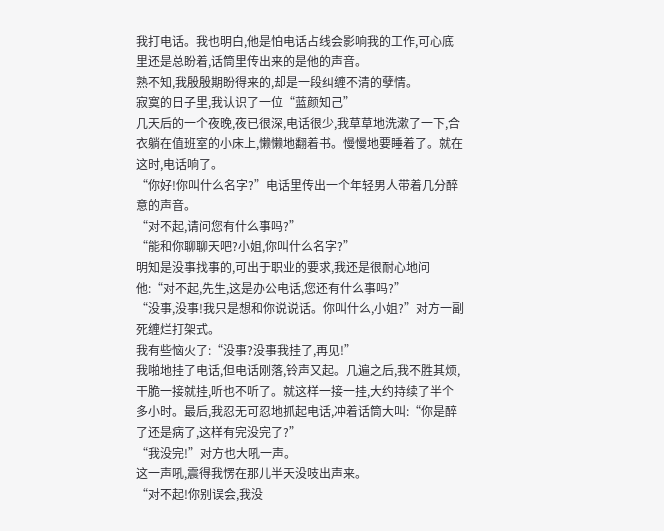我打电话。我也明白,他是怕电话占线会影响我的工作,可心底里还是总盼着,话筒里传出来的是他的声音。
熟不知,我殷殷期盼得来的,却是一段纠缠不清的孽情。
寂寞的日子里,我认识了一位“蓝颜知己”
几天后的一个夜晚,夜已很深,电话很少,我草草地洗漱了一下,合衣躺在值班室的小床上,懒懒地翻着书。慢慢地要睡着了。就在这时,电话响了。
“你好!你叫什么名字?”电话里传出一个年轻男人带着几分醉意的声音。
“对不起,请问您有什么事吗?”
“能和你聊聊天吧?小姐,你叫什么名字?”
明知是没事找事的,可出于职业的要求,我还是很耐心地问他:“对不起,先生,这是办公电话,您还有什么事吗?”
“没事,没事!我只是想和你说说话。你叫什么,小姐?”对方一副死缠烂打架式。
我有些恼火了:“没事?没事我挂了,再见!”
我啪地挂了电话,但电话刚落,铃声又起。几遍之后,我不胜其烦,干脆一接就挂,听也不听了。就这样一接一挂,大约持续了半个多小时。最后,我忍无可忍地抓起电话,冲着话筒大叫:“你是醉了还是病了,这样有完没完了?”
“我没完!”对方也大吼一声。
这一声吼,震得我愣在那儿半天没吱出声来。
“对不起!你别误会,我没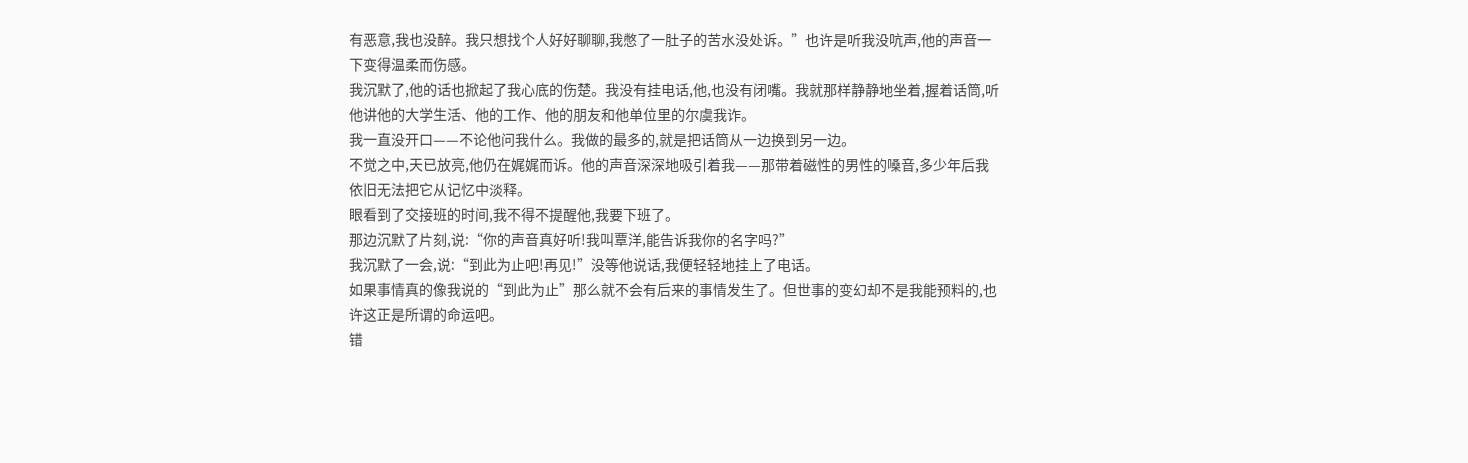有恶意,我也没醉。我只想找个人好好聊聊,我憋了一肚子的苦水没处诉。”也许是听我没吭声,他的声音一下变得温柔而伤感。
我沉默了,他的话也掀起了我心底的伤楚。我没有挂电话,他,也没有闭嘴。我就那样静静地坐着,握着话筒,听他讲他的大学生活、他的工作、他的朋友和他单位里的尔虞我诈。
我一直没开口——不论他问我什么。我做的最多的,就是把话筒从一边换到另一边。
不觉之中,天已放亮,他仍在娓娓而诉。他的声音深深地吸引着我——那带着磁性的男性的嗓音,多少年后我依旧无法把它从记忆中淡释。
眼看到了交接班的时间,我不得不提醒他,我要下班了。
那边沉默了片刻,说:“你的声音真好听!我叫覃洋,能告诉我你的名字吗?”
我沉默了一会,说:“到此为止吧!再见!”没等他说话,我便轻轻地挂上了电话。
如果事情真的像我说的“到此为止”那么就不会有后来的事情发生了。但世事的变幻却不是我能预料的,也许这正是所谓的命运吧。
错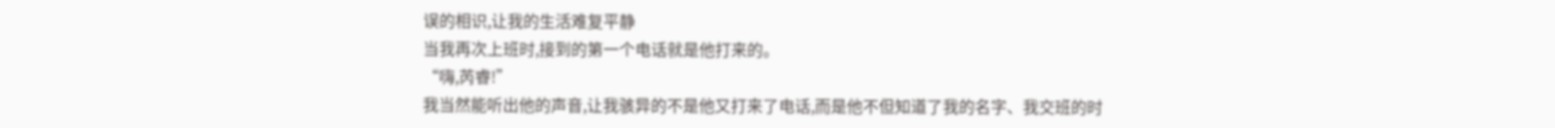误的相识,让我的生活难复平静
当我再次上班时,接到的第一个电话就是他打来的。
“嗨,芮睿!”
我当然能听出他的声音,让我骇异的不是他又打来了电话,而是他不但知道了我的名字、我交班的时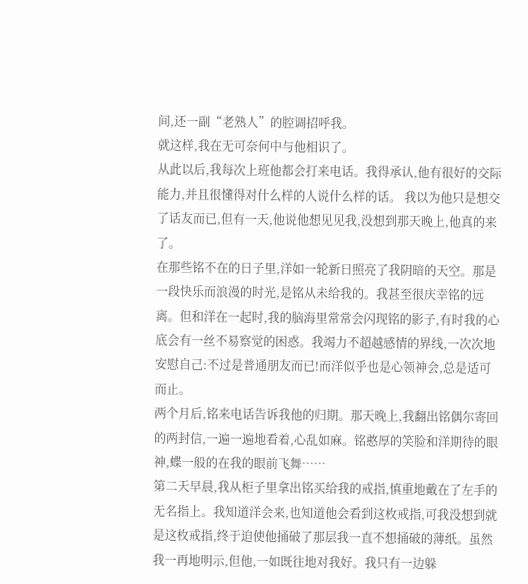间,还一副“老熟人”的腔调招呼我。
就这样,我在无可奈何中与他相识了。
从此以后,我每次上班他都会打来电话。我得承认,他有很好的交际能力,并且很懂得对什么样的人说什么样的话。 我以为他只是想交了话友而已,但有一天,他说他想见见我,没想到那天晚上,他真的来了。
在那些铭不在的日子里,洋如一轮新日照亮了我阴暗的天空。那是一段快乐而浪漫的时光,是铭从未给我的。我甚至很庆幸铭的远离。但和洋在一起时,我的脑海里常常会闪现铭的影子,有时我的心底会有一丝不易察觉的困惑。我竭力不超越感情的界线,一次次地安慰自己:不过是普通朋友而已!而洋似乎也是心领神会,总是适可而止。
两个月后,铭来电话告诉我他的归期。那天晚上,我翻出铭偶尔寄回的两封信,一遍一遍地看着,心乱如麻。铭憨厚的笑脸和洋期待的眼神,蝶一般的在我的眼前飞舞……
第二天早晨,我从柜子里拿出铭买给我的戒指,慎重地戴在了左手的无名指上。我知道洋会来,也知道他会看到这枚戒指,可我没想到就是这枚戒指,终于迫使他捅破了那层我一直不想捅破的薄纸。虽然我一再地明示,但他,一如既往地对我好。我只有一边躲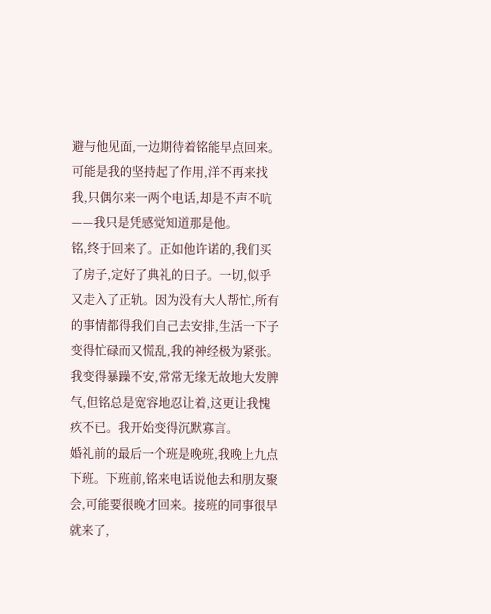避与他见面,一边期待着铭能早点回来。可能是我的坚持起了作用,洋不再来找我,只偶尔来一两个电话,却是不声不吭——我只是凭感觉知道那是他。
铭,终于回来了。正如他许诺的,我们买了房子,定好了典礼的日子。一切,似乎又走入了正轨。因为没有大人帮忙,所有的事情都得我们自己去安排,生活一下子变得忙碌而又慌乱,我的神经极为紧张。我变得暴躁不安,常常无缘无故地大发脾气,但铭总是宽容地忍让着,这更让我愧疚不已。我开始变得沉默寡言。
婚礼前的最后一个班是晚班,我晚上九点下班。下班前,铭来电话说他去和朋友聚会,可能要很晚才回来。接班的同事很早就来了,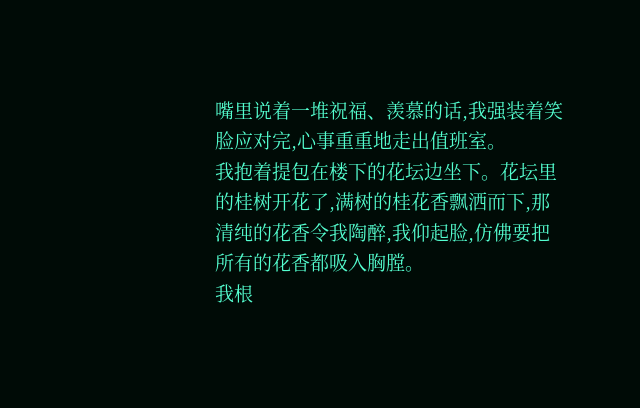嘴里说着一堆祝福、羡慕的话,我强装着笑脸应对完,心事重重地走出值班室。
我抱着提包在楼下的花坛边坐下。花坛里的桂树开花了,满树的桂花香飘洒而下,那清纯的花香令我陶醉,我仰起脸,仿佛要把所有的花香都吸入胸膛。
我根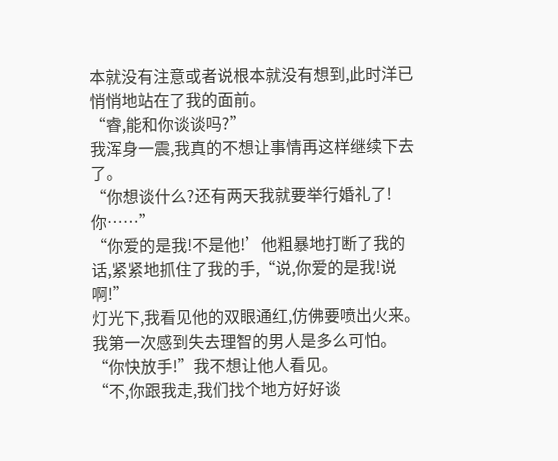本就没有注意或者说根本就没有想到,此时洋已悄悄地站在了我的面前。
“睿,能和你谈谈吗?”
我浑身一震,我真的不想让事情再这样继续下去了。
“你想谈什么?还有两天我就要举行婚礼了!你……”
“你爱的是我!不是他!’他粗暴地打断了我的话,紧紧地抓住了我的手,“说,你爱的是我!说啊!”
灯光下,我看见他的双眼通红,仿佛要喷出火来。我第一次感到失去理智的男人是多么可怕。
“你快放手!”我不想让他人看见。
“不,你跟我走,我们找个地方好好谈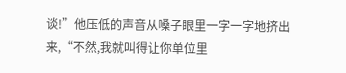谈!”他压低的声音从嗓子眼里一字一字地挤出来,“不然,我就叫得让你单位里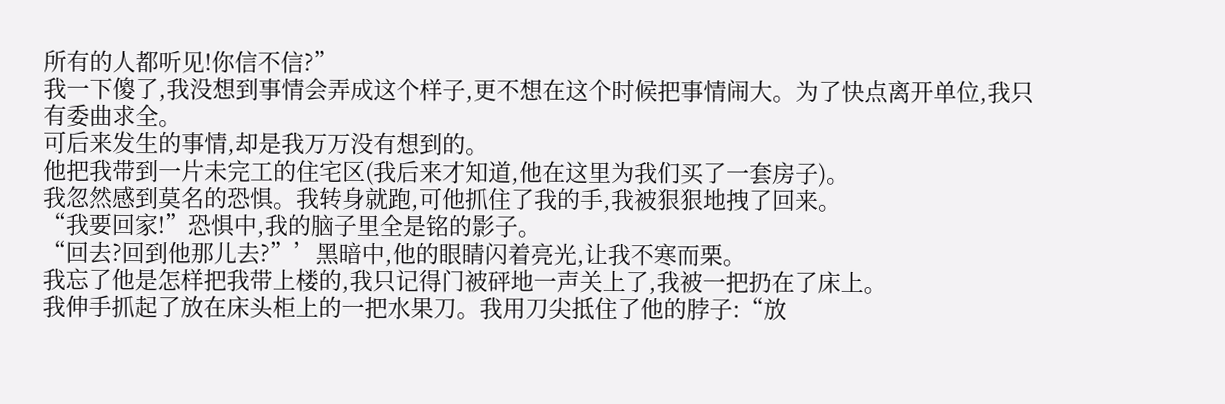所有的人都听见!你信不信?”
我一下傻了,我没想到事情会弄成这个样子,更不想在这个时候把事情闹大。为了快点离开单位,我只有委曲求全。
可后来发生的事情,却是我万万没有想到的。
他把我带到一片未完工的住宅区(我后来才知道,他在这里为我们买了一套房子)。
我忽然感到莫名的恐惧。我转身就跑,可他抓住了我的手,我被狠狠地拽了回来。
“我要回家!”恐惧中,我的脑子里全是铭的影子。
“回去?回到他那儿去?”’黑暗中,他的眼睛闪着亮光,让我不寒而栗。
我忘了他是怎样把我带上楼的,我只记得门被砰地一声关上了,我被一把扔在了床上。
我伸手抓起了放在床头柜上的一把水果刀。我用刀尖抵住了他的脖子:“放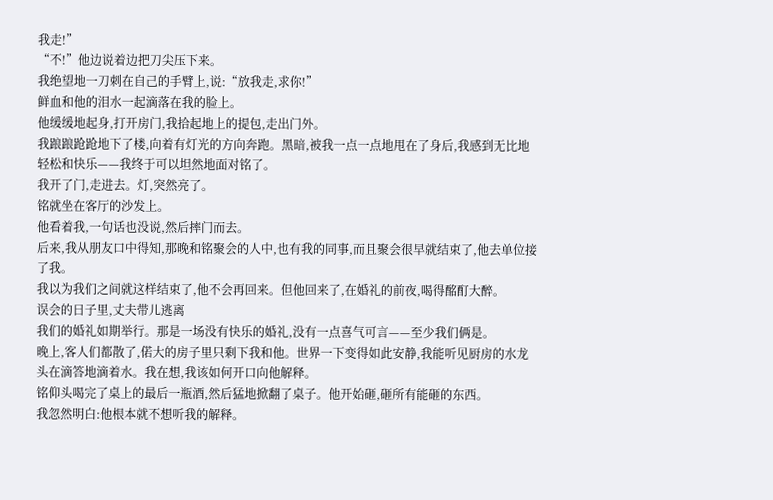我走!”
“不!”他边说着边把刀尖压下来。
我绝望地一刀刺在自己的手臂上,说:“放我走,求你!”
鲜血和他的泪水一起滴落在我的脸上。
他缓缓地起身,打开房门,我拾起地上的提包,走出门外。
我踉踉跄跄地下了楼,向着有灯光的方向奔跑。黑暗,被我一点一点地甩在了身后,我感到无比地 轻松和快乐——我终于可以坦然地面对铭了。
我开了门,走进去。灯,突然亮了。
铭就坐在客厅的沙发上。
他看着我,一句话也没说,然后摔门而去。
后来,我从朋友口中得知,那晚和铭聚会的人中,也有我的同事,而且聚会很早就结束了,他去单位接了我。
我以为我们之间就这样结束了,他不会再回来。但他回来了,在婚礼的前夜,喝得酩酊大醉。
误会的日子里,丈夫带儿逃离
我们的婚礼如期举行。那是一场没有快乐的婚礼,没有一点喜气可言——至少我们俩是。
晚上,客人们都散了,偌大的房子里只剩下我和他。世界一下变得如此安静,我能听见厨房的水龙头在滴答地滴着水。我在想,我该如何开口向他解释。
铭仰头喝完了桌上的最后一瓶酒,然后猛地掀翻了桌子。他开始砸,砸所有能砸的东西。
我忽然明白:他根本就不想听我的解释。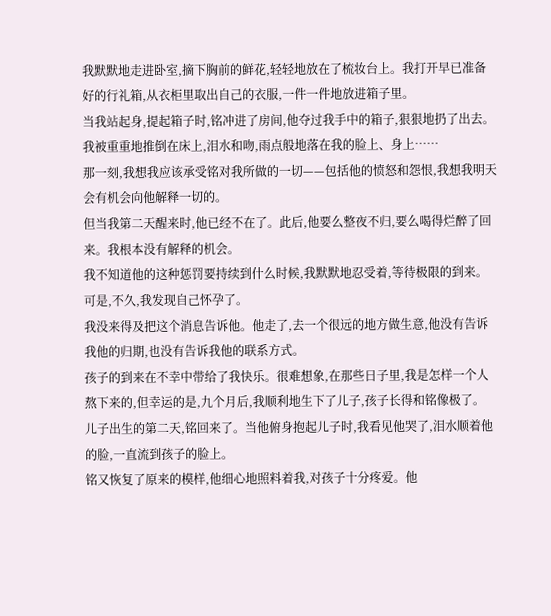我默默地走进卧室,摘下胸前的鲜花,轻轻地放在了梳妆台上。我打开早已准备好的行礼箱,从衣柜里取出自己的衣服,一件一件地放进箱子里。
当我站起身,提起箱子时,铭冲进了房间,他夺过我手中的箱子,狠狠地扔了出去。
我被重重地推倒在床上,泪水和吻,雨点般地落在我的脸上、身上……
那一刻,我想我应该承受铭对我所做的一切——包括他的愤怒和怨恨,我想我明天会有机会向他解释一切的。
但当我第二天醒来时,他已经不在了。此后,他要么整夜不归,要么喝得烂醉了回来。我根本没有解释的机会。
我不知道他的这种惩罚要持续到什么时候,我默默地忍受着,等待极限的到来。可是,不久,我发现自己怀孕了。
我没来得及把这个消息告诉他。他走了,去一个很远的地方做生意,他没有告诉我他的归期,也没有告诉我他的联系方式。
孩子的到来在不幸中带给了我快乐。很难想象,在那些日子里,我是怎样一个人熬下来的,但幸运的是,九个月后,我顺利地生下了儿子,孩子长得和铭像极了。
儿子出生的第二天,铭回来了。当他俯身抱起儿子时,我看见他哭了,泪水顺着他的脸,一直流到孩子的脸上。
铭又恢复了原来的模样,他细心地照料着我,对孩子十分疼爱。他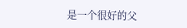是一个很好的父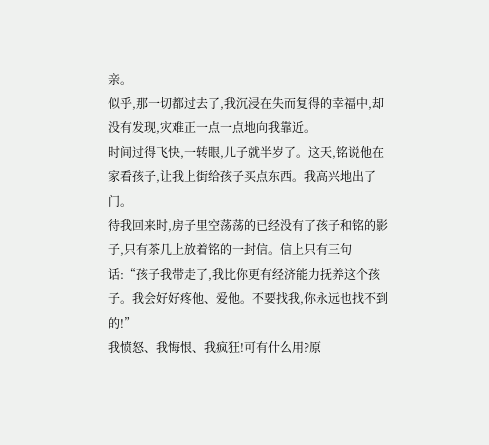亲。
似乎,那一切都过去了,我沉浸在失而复得的幸福中,却没有发现,灾难正一点一点地向我靠近。
时间过得飞快,一转眼,儿子就半岁了。这天,铭说他在家看孩子,让我上街给孩子买点东西。我高兴地出了门。
待我回来时,房子里空荡荡的已经没有了孩子和铭的影子,只有茶几上放着铭的一封信。信上只有三句话:“孩子我带走了,我比你更有经济能力抚养这个孩子。我会好好疼他、爱他。不要找我,你永远也找不到的!”
我愤怒、我悔恨、我疯狂!可有什么用?原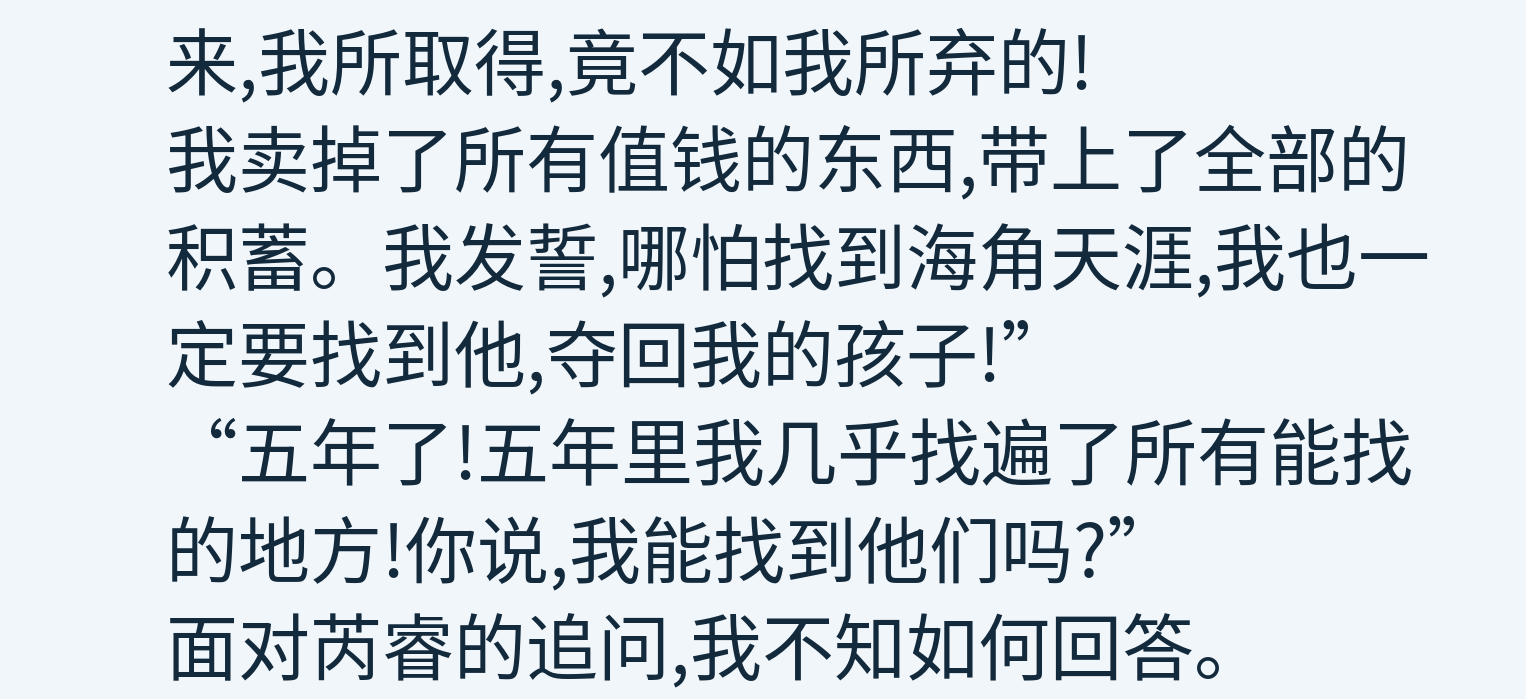来,我所取得,竟不如我所弃的!
我卖掉了所有值钱的东西,带上了全部的积蓄。我发誓,哪怕找到海角天涯,我也一定要找到他,夺回我的孩子!”
“五年了!五年里我几乎找遍了所有能找的地方!你说,我能找到他们吗?”
面对芮睿的追问,我不知如何回答。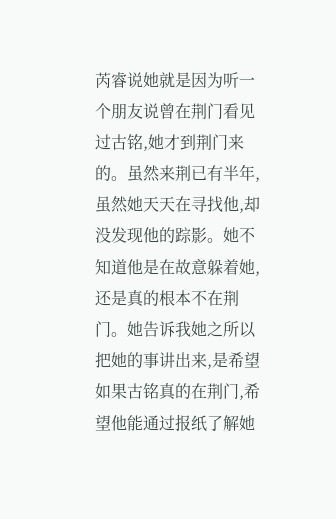芮睿说她就是因为听一个朋友说曾在荆门看见过古铭,她才到荆门来的。虽然来荆已有半年,虽然她天天在寻找他,却没发现他的踪影。她不知道他是在故意躲着她,还是真的根本不在荆门。她告诉我她之所以把她的事讲出来,是希望如果古铭真的在荆门,希望他能通过报纸了解她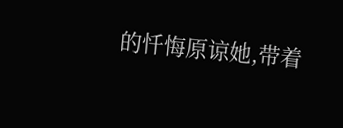的忏悔原谅她,带着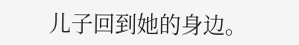儿子回到她的身边。